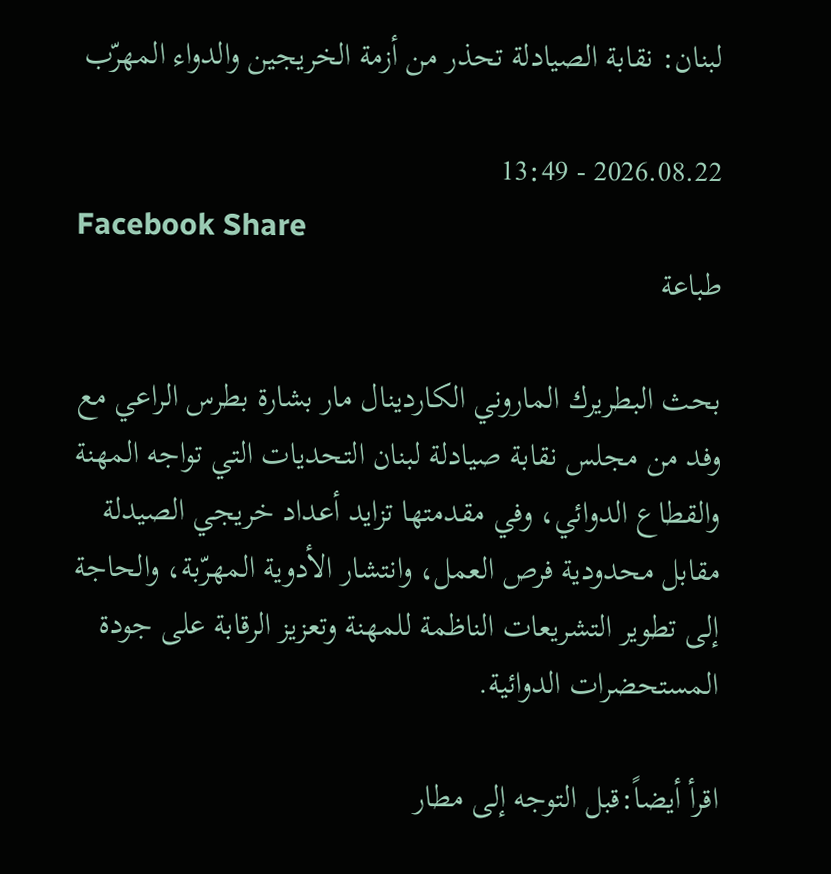لبنان: نقابة الصيادلة تحذر من أزمة الخريجين والدواء المهرّب

2026.08.22 - 13:49
Facebook Share
طباعة

بحث البطريرك الماروني الكاردينال مار بشارة بطرس الراعي مع وفد من مجلس نقابة صيادلة لبنان التحديات التي تواجه المهنة والقطاع الدوائي، وفي مقدمتها تزايد أعداد خريجي الصيدلة مقابل محدودية فرص العمل، وانتشار الأدوية المهرّبة، والحاجة إلى تطوير التشريعات الناظمة للمهنة وتعزيز الرقابة على جودة المستحضرات الدوائية.

اقرأ أيضاً:قبل التوجه إلى مطار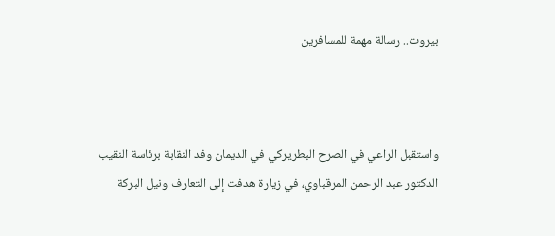بيروت.. رسالة مهمة للمسافرين



واستقبل الراعي في الصرح البطريركي في الديمان وفد النقابة برئاسة النقيب الدكتور عبد الرحمن المرقباوي، في زيارة هدفت إلى التعارف ونيل البركة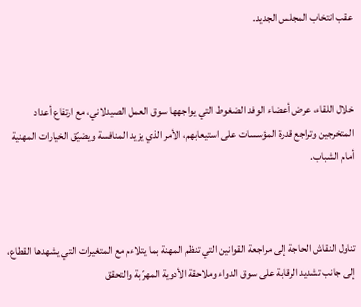عقب انتخاب المجلس الجديد.



خلال اللقاء، عرض أعضاء الوفد الضغوط التي يواجهها سوق العمل الصيدلاني، مع ارتفاع أعداد المتخرجين وتراجع قدرة المؤسسات على استيعابهم، الأمر الذي يزيد المنافسة ويضيّق الخيارات المهنية أمام الشباب.



تناول النقاش الحاجة إلى مراجعة القوانين التي تنظم المهنة بما يتلاءم مع المتغيرات التي يشهدها القطاع، إلى جانب تشديد الرقابة على سوق الدواء وملاحقة الأدوية المهرّبة والتحقق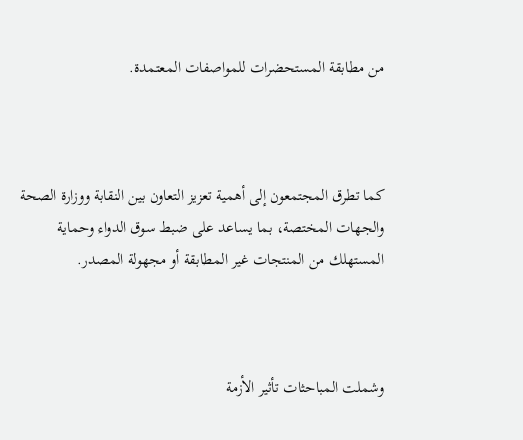من مطابقة المستحضرات للمواصفات المعتمدة.



كما تطرق المجتمعون إلى أهمية تعزيز التعاون بين النقابة ووزارة الصحة والجهات المختصة، بما يساعد على ضبط سوق الدواء وحماية المستهلك من المنتجات غير المطابقة أو مجهولة المصدر.



وشملت المباحثات تأثير الأزمة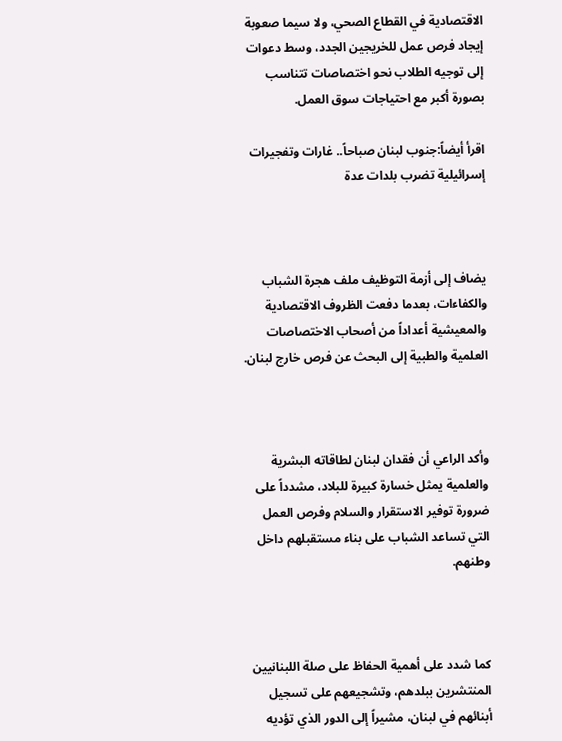الاقتصادية في القطاع الصحي، ولا سيما صعوبة إيجاد فرص عمل للخريجين الجدد، وسط دعوات إلى توجيه الطلاب نحو اختصاصات تتناسب بصورة أكبر مع احتياجات سوق العمل.

اقرأ أيضاً:جنوب لبنان صباحاً.. غارات وتفجيرات إسرائيلية تضرب بلدات عدة



يضاف إلى أزمة التوظيف ملف هجرة الشباب والكفاءات، بعدما دفعت الظروف الاقتصادية والمعيشية أعداداً من أصحاب الاختصاصات العلمية والطبية إلى البحث عن فرص خارج لبنان.



وأكد الراعي أن فقدان لبنان لطاقاته البشرية والعلمية يمثل خسارة كبيرة للبلاد، مشدداً على ضرورة توفير الاستقرار والسلام وفرص العمل التي تساعد الشباب على بناء مستقبلهم داخل وطنهم.



كما شدد على أهمية الحفاظ على صلة اللبنانيين المنتشرين ببلدهم، وتشجيعهم على تسجيل أبنائهم في لبنان، مشيراً إلى الدور الذي تؤديه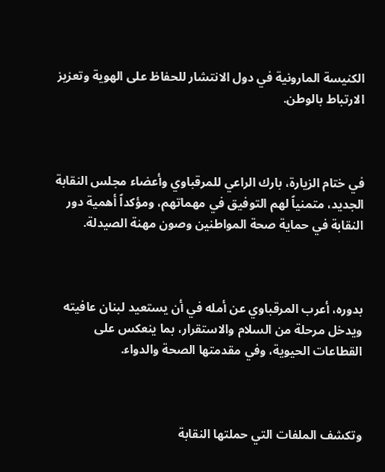الكنيسة المارونية في دول الانتشار للحفاظ على الهوية وتعزيز الارتباط بالوطن.



في ختام الزيارة، بارك الراعي للمرقباوي وأعضاء مجلس النقابة الجديد، متمنياً لهم التوفيق في مهماتهم، ومؤكداً أهمية دور النقابة في حماية صحة المواطنين وصون مهنة الصيدلة.



بدوره، أعرب المرقباوي عن أمله في أن يستعيد لبنان عافيته ويدخل مرحلة من السلام والاستقرار، بما ينعكس على القطاعات الحيوية، وفي مقدمتها الصحة والدواء.



وتكشف الملفات التي حملتها النقابة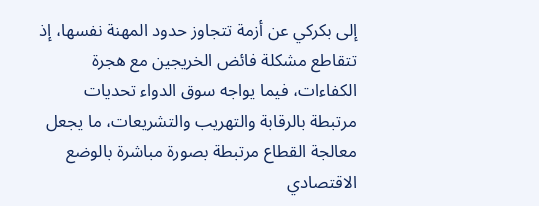إلى بكركي عن أزمة تتجاوز حدود المهنة نفسها، إذ تتقاطع مشكلة فائض الخريجين مع هجرة الكفاءات، فيما يواجه سوق الدواء تحديات مرتبطة بالرقابة والتهريب والتشريعات، ما يجعل معالجة القطاع مرتبطة بصورة مباشرة بالوضع الاقتصادي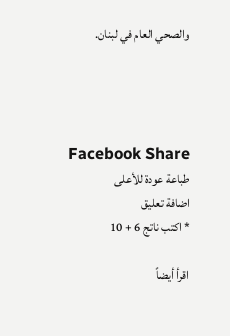والصحي العام في لبنان.




Facebook Share
طباعة عودة للأعلى
اضافة تعليق
* اكتب ناتج 6 + 10

اقرأ أيضاً